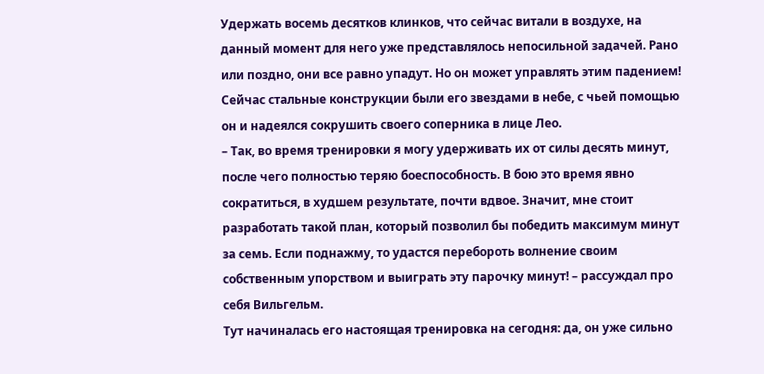Удержать восемь десятков клинков, что сейчас витали в воздухе, на данный момент для него уже представлялось непосильной задачей. Рано или поздно, они все равно упадут. Но он может управлять этим падением! Сейчас стальные конструкции были его звездами в небе, с чьей помощью он и надеялся сокрушить своего соперника в лице Лео.
– Так, во время тренировки я могу удерживать их от силы десять минут, после чего полностью теряю боеспособность. В бою это время явно сократиться, в худшем результате, почти вдвое. Значит, мне стоит разработать такой план, который позволил бы победить максимум минут за семь. Если поднажму, то удастся перебороть волнение своим собственным упорством и выиграть эту парочку минут! – рассуждал про себя Вильгельм.
Тут начиналась его настоящая тренировка на сегодня: да, он уже сильно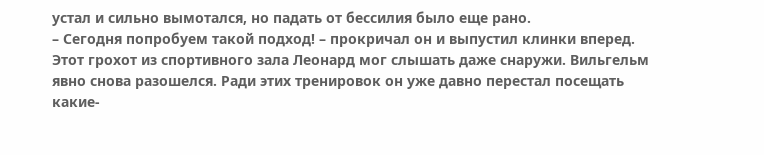устал и сильно вымотался, но падать от бессилия было еще рано.
– Сегодня попробуем такой подход! – прокричал он и выпустил клинки вперед.
Этот грохот из спортивного зала Леонард мог слышать даже снаружи. Вильгельм явно снова разошелся. Ради этих тренировок он уже давно перестал посещать какие-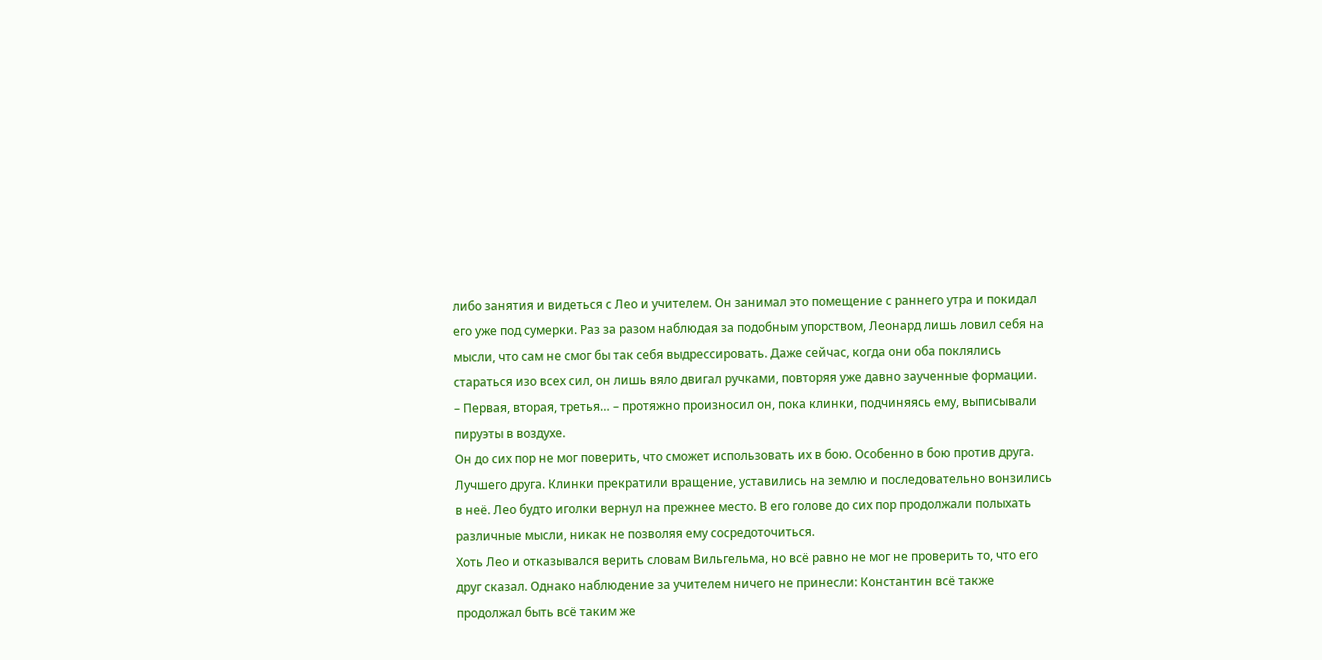либо занятия и видеться с Лео и учителем. Он занимал это помещение с раннего утра и покидал его уже под сумерки. Раз за разом наблюдая за подобным упорством, Леонард лишь ловил себя на мысли, что сам не смог бы так себя выдрессировать. Даже сейчас, когда они оба поклялись стараться изо всех сил, он лишь вяло двигал ручками, повторяя уже давно заученные формации.
– Первая, вторая, третья… – протяжно произносил он, пока клинки, подчиняясь ему, выписывали пируэты в воздухе.
Он до сих пор не мог поверить, что сможет использовать их в бою. Особенно в бою против друга. Лучшего друга. Клинки прекратили вращение, уставились на землю и последовательно вонзились в неё. Лео будто иголки вернул на прежнее место. В его голове до сих пор продолжали полыхать различные мысли, никак не позволяя ему сосредоточиться.
Хоть Лео и отказывался верить словам Вильгельма, но всё равно не мог не проверить то, что его друг сказал. Однако наблюдение за учителем ничего не принесли: Константин всё также продолжал быть всё таким же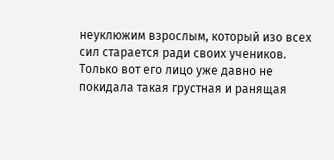неуклюжим взрослым, который изо всех сил старается ради своих учеников. Только вот его лицо уже давно не покидала такая грустная и ранящая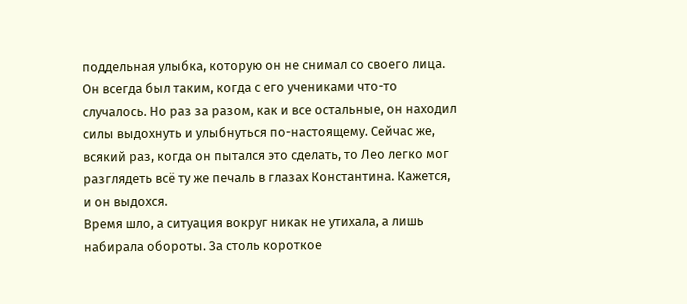поддельная улыбка, которую он не снимал со своего лица. Он всегда был таким, когда с его учениками что-то случалось. Но раз за разом, как и все остальные, он находил силы выдохнуть и улыбнуться по-настоящему. Сейчас же, всякий раз, когда он пытался это сделать, то Лео легко мог разглядеть всё ту же печаль в глазах Константина. Кажется, и он выдохся.
Время шло, а ситуация вокруг никак не утихала, а лишь набирала обороты. За столь короткое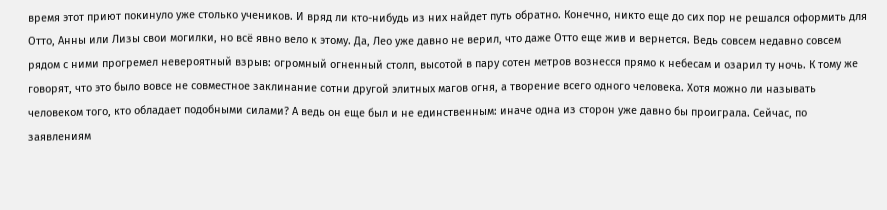время этот приют покинуло уже столько учеников. И вряд ли кто-нибудь из них найдет путь обратно. Конечно, никто еще до сих пор не решался оформить для Отто, Анны или Лизы свои могилки, но всё явно вело к этому. Да, Лео уже давно не верил, что даже Отто еще жив и вернется. Ведь совсем недавно совсем рядом с ними прогремел невероятный взрыв: огромный огненный столп, высотой в пару сотен метров вознесся прямо к небесам и озарил ту ночь. К тому же говорят, что это было вовсе не совместное заклинание сотни другой элитных магов огня, а творение всего одного человека. Хотя можно ли называть человеком того, кто обладает подобными силами? А ведь он еще был и не единственным: иначе одна из сторон уже давно бы проиграла. Сейчас, по заявлениям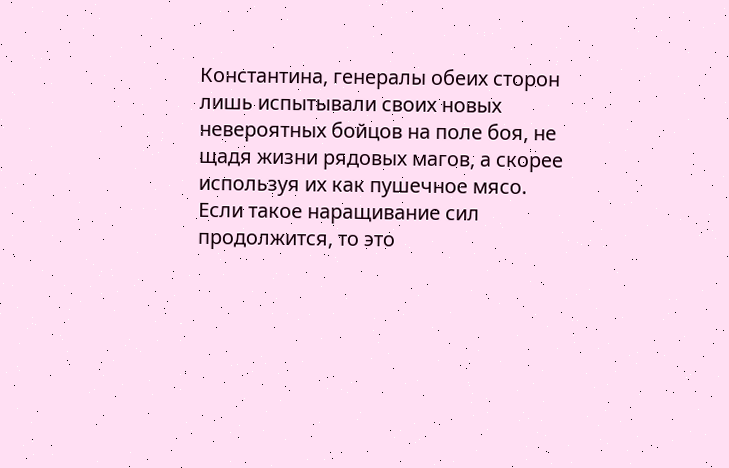Константина, генералы обеих сторон лишь испытывали своих новых невероятных бойцов на поле боя, не щадя жизни рядовых магов, а скорее используя их как пушечное мясо. Если такое наращивание сил продолжится, то это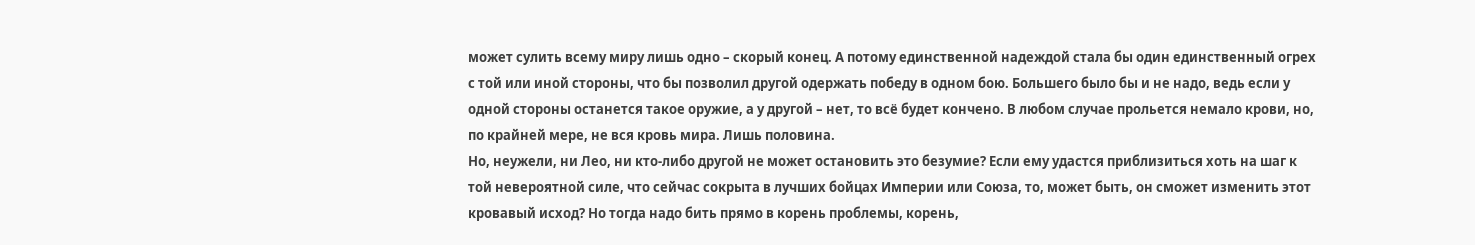может сулить всему миру лишь одно – скорый конец. А потому единственной надеждой стала бы один единственный огрех с той или иной стороны, что бы позволил другой одержать победу в одном бою. Большего было бы и не надо, ведь если у одной стороны останется такое оружие, а у другой – нет, то всё будет кончено. В любом случае прольется немало крови, но, по крайней мере, не вся кровь мира. Лишь половина.
Но, неужели, ни Лео, ни кто-либо другой не может остановить это безумие? Если ему удастся приблизиться хоть на шаг к той невероятной силе, что сейчас сокрыта в лучших бойцах Империи или Союза, то, может быть, он сможет изменить этот кровавый исход? Но тогда надо бить прямо в корень проблемы, корень,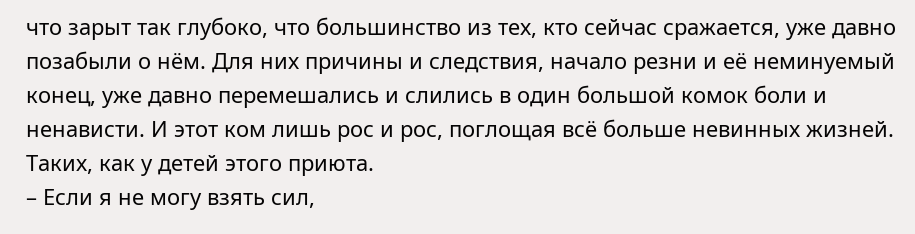что зарыт так глубоко, что большинство из тех, кто сейчас сражается, уже давно позабыли о нём. Для них причины и следствия, начало резни и её неминуемый конец, уже давно перемешались и слились в один большой комок боли и ненависти. И этот ком лишь рос и рос, поглощая всё больше невинных жизней. Таких, как у детей этого приюта.
– Если я не могу взять сил,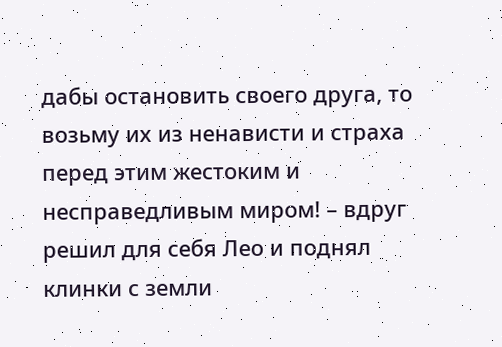дабы остановить своего друга, то возьму их из ненависти и страха перед этим жестоким и несправедливым миром! – вдруг решил для себя Лео и поднял клинки с земли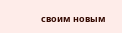своим новым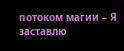потоком магии – Я заставлю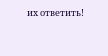их ответить!